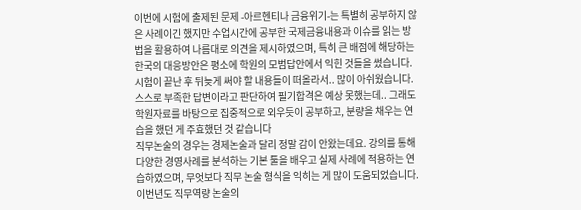이번에 시험에 출제된 문제 -아르헨티나 금융위기-는 특별히 공부하지 않은 사례이긴 했지만 수업시간에 공부한 국제금융내용과 이슈를 읽는 방법을 활용하여 나름대로 의견을 제시하였으며, 특히 큰 배점에 해당하는 한국의 대응방안은 평소에 학원의 모범답안에서 익힌 것들을 썼습니다. 시험이 끝난 후 뒤늦게 써야 할 내용들이 떠올라서.. 많이 아쉬웠습니다. 스스로 부족한 답변이라고 판단하여 필기합격은 예상 못했는데.. 그래도 학원자료를 바탕으로 집중적으로 외우듯이 공부하고, 분량을 채우는 연습을 했던 게 주효했던 것 같습니다
직무논술의 경우는 경제논술과 달리 정말 감이 안왔는데요. 강의를 통해 다양한 경영사례를 분석하는 기본 툴을 배우고 실제 사례에 적용하는 연습하였으며, 무엇보다 직무 논술 형식을 익히는 게 많이 도움되었습니다. 이번년도 직무역량 논술의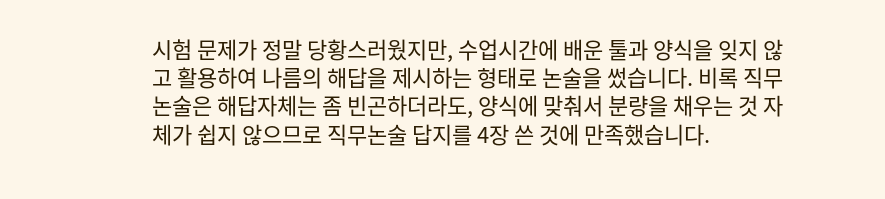시험 문제가 정말 당황스러웠지만, 수업시간에 배운 툴과 양식을 잊지 않고 활용하여 나름의 해답을 제시하는 형태로 논술을 썼습니다. 비록 직무논술은 해답자체는 좀 빈곤하더라도, 양식에 맞춰서 분량을 채우는 것 자체가 쉽지 않으므로 직무논술 답지를 4장 쓴 것에 만족했습니다.